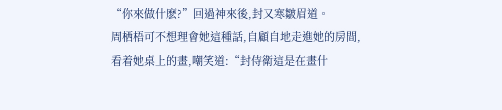“你來做什麽?”回過神來後,封又寒皺眉道。
周栖梧可不想理會她這種話,自顧自地走進她的房間,看着她桌上的畫,嘲笑道:“封侍衛這是在畫什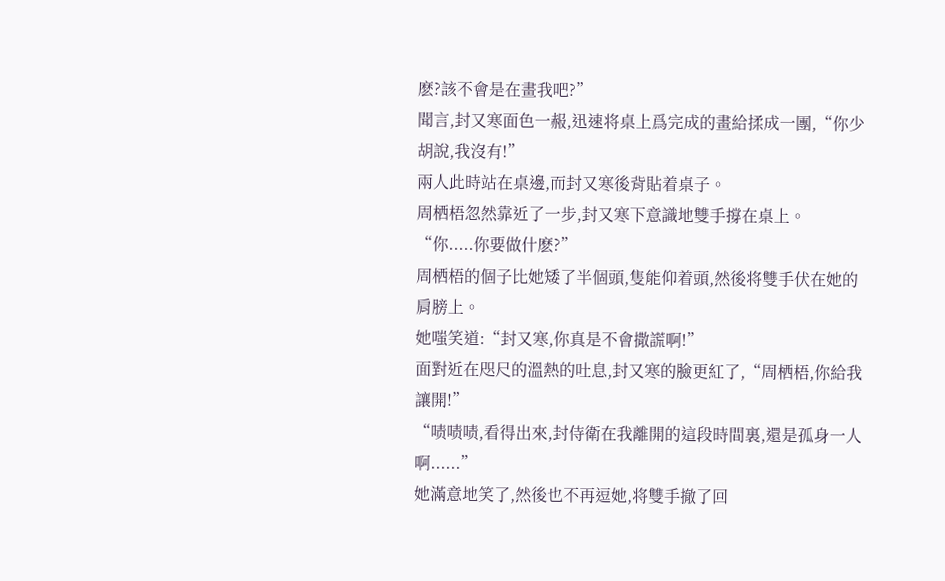麽?該不會是在畫我吧?”
聞言,封又寒面色一赧,迅速将桌上爲完成的畫給揉成一團,“你少胡說,我沒有!”
兩人此時站在桌邊,而封又寒後背貼着桌子。
周栖梧忽然靠近了一步,封又寒下意識地雙手撐在桌上。
“你.....你要做什麽?”
周栖梧的個子比她矮了半個頭,隻能仰着頭,然後将雙手伏在她的肩膀上。
她嗤笑道:“封又寒,你真是不會撒謊啊!”
面對近在咫尺的溫熱的吐息,封又寒的臉更紅了,“周栖梧,你給我讓開!”
“啧啧啧,看得出來,封侍衛在我離開的這段時間裏,還是孤身一人啊......”
她滿意地笑了,然後也不再逗她,将雙手撤了回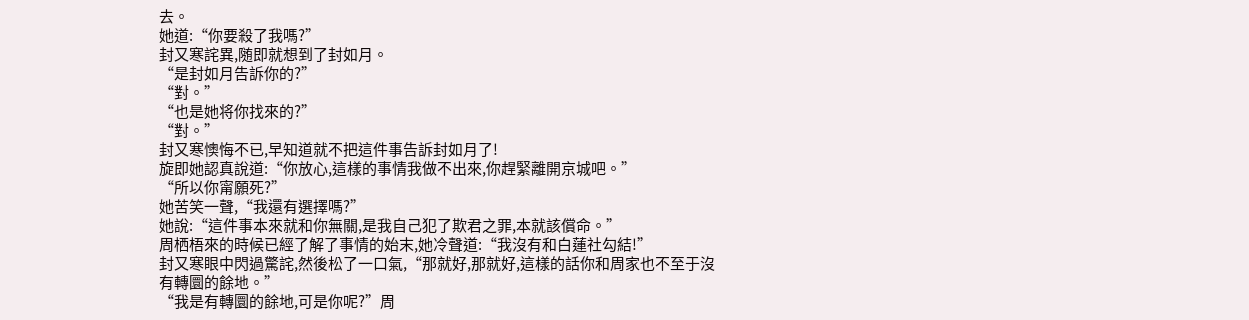去。
她道:“你要殺了我嗎?”
封又寒詫異,随即就想到了封如月。
“是封如月告訴你的?”
“對。”
“也是她将你找來的?”
“對。”
封又寒懊悔不已,早知道就不把這件事告訴封如月了!
旋即她認真說道:“你放心,這樣的事情我做不出來,你趕緊離開京城吧。”
“所以你甯願死?”
她苦笑一聲,“我還有選擇嗎?”
她說:“這件事本來就和你無關,是我自己犯了欺君之罪,本就該償命。”
周栖梧來的時候已經了解了事情的始末,她冷聲道:“我沒有和白蓮社勾結!”
封又寒眼中閃過驚詫,然後松了一口氣,“那就好,那就好,這樣的話你和周家也不至于沒有轉圜的餘地。”
“我是有轉圜的餘地,可是你呢?”周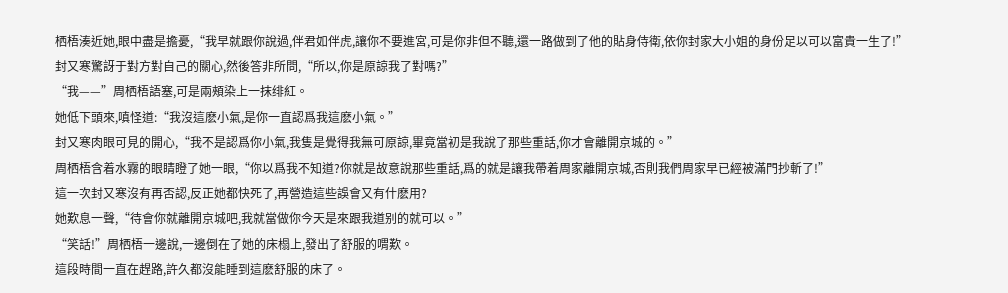栖梧湊近她,眼中盡是擔憂,“我早就跟你說過,伴君如伴虎,讓你不要進宮,可是你非但不聽,還一路做到了他的貼身侍衛,依你封家大小姐的身份足以可以富貴一生了!”
封又寒驚訝于對方對自己的關心,然後答非所問,“所以,你是原諒我了對嗎?”
“我——”周栖梧語塞,可是兩頰染上一抹绯紅。
她低下頭來,嗔怪道:“我沒這麽小氣,是你一直認爲我這麽小氣。”
封又寒肉眼可見的開心,“我不是認爲你小氣,我隻是覺得我無可原諒,畢竟當初是我說了那些重話,你才會離開京城的。”
周栖梧含着水霧的眼睛瞪了她一眼,“你以爲我不知道?你就是故意說那些重話,爲的就是讓我帶着周家離開京城,否則我們周家早已經被滿門抄斬了!”
這一次封又寒沒有再否認,反正她都快死了,再營造這些誤會又有什麽用?
她歎息一聲,“待會你就離開京城吧,我就當做你今天是來跟我道别的就可以。”
“笑話!”周栖梧一邊說,一邊倒在了她的床榻上,發出了舒服的喟歎。
這段時間一直在趕路,許久都沒能睡到這麽舒服的床了。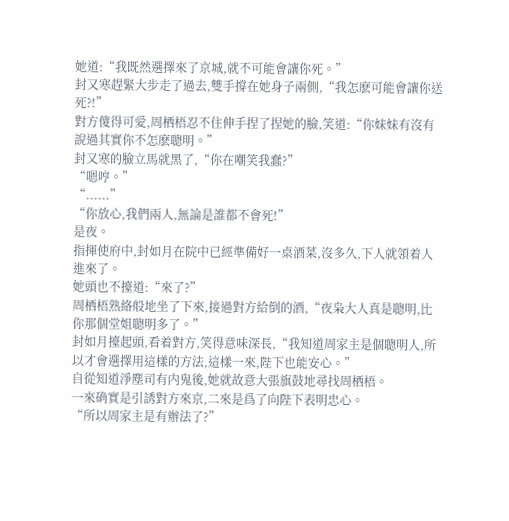她道:“我既然選擇來了京城,就不可能會讓你死。”
封又寒趕緊大步走了過去,雙手撐在她身子兩側,“我怎麽可能會讓你送死?!”
對方傻得可愛,周栖梧忍不住伸手捏了捏她的臉,笑道:“你妹妹有沒有說過其實你不怎麽聰明。”
封又寒的臉立馬就黑了,“你在嘲笑我蠢?”
“嗯哼。”
“......”
“你放心,我們兩人,無論是誰都不會死!”
是夜。
指揮使府中,封如月在院中已經準備好一桌酒菜,沒多久,下人就領着人進來了。
她頭也不擡道:“來了?”
周栖梧熟絡般地坐了下來,接過對方給倒的酒,“夜枭大人真是聰明,比你那個堂姐聰明多了。”
封如月擡起頭,看着對方,笑得意味深長,“我知道周家主是個聰明人,所以才會選擇用這樣的方法,這樣一來,陛下也能安心。”
自從知道淨塵司有内鬼後,她就故意大張旗鼓地尋找周栖梧。
一來确實是引誘對方來京,二來是爲了向陛下表明忠心。
“所以周家主是有辦法了?”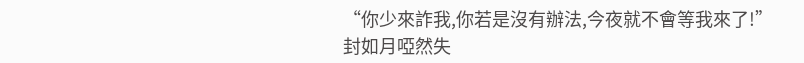“你少來詐我,你若是沒有辦法,今夜就不會等我來了!”
封如月啞然失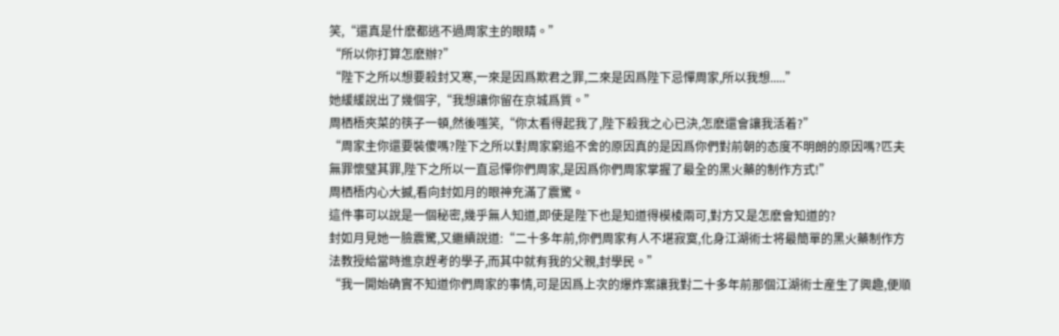笑,“還真是什麽都逃不過周家主的眼睛。”
“所以你打算怎麽辦?”
“陛下之所以想要殺封又寒,一來是因爲欺君之罪,二來是因爲陛下忌憚周家,所以我想.....”
她緩緩說出了幾個字,“我想讓你留在京城爲質。”
周栖梧夾菜的筷子一頓,然後嗤笑,“你太看得起我了,陛下殺我之心已決,怎麽還會讓我活着?”
“周家主你還要裝傻嗎?陛下之所以對周家窮追不舍的原因真的是因爲你們對前朝的态度不明朗的原因嗎?匹夫無罪懷璧其罪,陛下之所以一直忌憚你們周家,是因爲你們周家掌握了最全的黑火藥的制作方式!”
周栖梧内心大撼,看向封如月的眼神充滿了震驚。
這件事可以說是一個秘密,幾乎無人知道,即使是陛下也是知道得模棱兩可,對方又是怎麽會知道的?
封如月見她一臉震驚,又繼續說道:“二十多年前,你們周家有人不堪寂寞,化身江湖術士将最簡單的黑火藥制作方法教授給當時進京趕考的學子,而其中就有我的父親,封學民。”
“我一開始确實不知道你們周家的事情,可是因爲上次的爆炸案讓我對二十多年前那個江湖術士産生了興趣,便順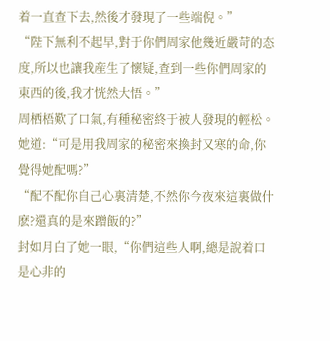着一直查下去,然後才發現了一些端倪。”
“陛下無利不起早,對于你們周家他幾近嚴苛的态度,所以也讓我産生了懷疑,查到一些你們周家的東西的後,我才恍然大悟。”
周栖梧歎了口氣,有種秘密終于被人發現的輕松。
她道:“可是用我周家的秘密來換封又寒的命,你覺得她配嗎?”
“配不配你自己心裏清楚,不然你今夜來這裏做什麽?還真的是來蹭飯的?”
封如月白了她一眼,“你們這些人啊,總是說着口是心非的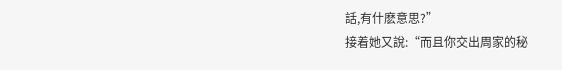話,有什麽意思?”
接着她又說:“而且你交出周家的秘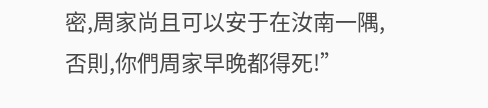密,周家尚且可以安于在汝南一隅,否則,你們周家早晚都得死!”